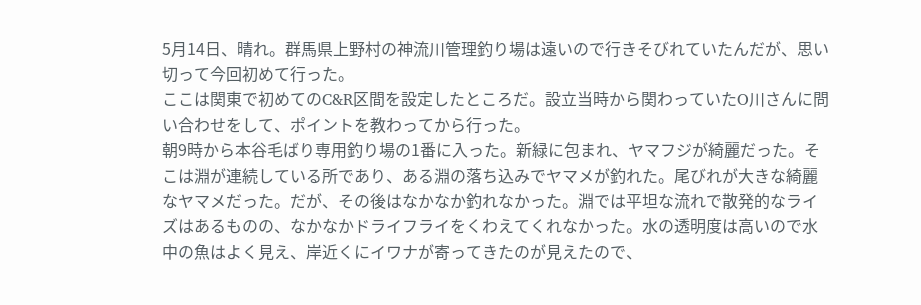5月14日、晴れ。群馬県上野村の神流川管理釣り場は遠いので行きそびれていたんだが、思い切って今回初めて行った。
ここは関東で初めてのC&R区間を設定したところだ。設立当時から関わっていたO川さんに問い合わせをして、ポイントを教わってから行った。
朝9時から本谷毛ばり専用釣り場の1番に入った。新緑に包まれ、ヤマフジが綺麗だった。そこは淵が連続している所であり、ある淵の落ち込みでヤマメが釣れた。尾びれが大きな綺麗なヤマメだった。だが、その後はなかなか釣れなかった。淵では平坦な流れで散発的なライズはあるものの、なかなかドライフライをくわえてくれなかった。水の透明度は高いので水中の魚はよく見え、岸近くにイワナが寄ってきたのが見えたので、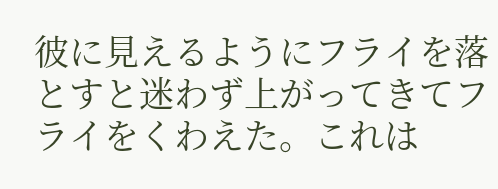彼に見えるようにフライを落とすと迷わず上がってきてフライをくわえた。これは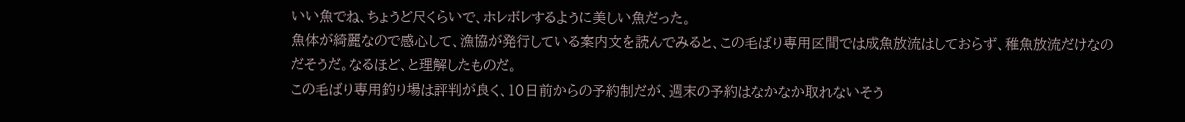いい魚でね、ちょうど尺くらいで、ホレボレするように美しい魚だった。
魚体が綺麗なので感心して、漁協が発行している案内文を読んでみると、この毛ばり専用区間では成魚放流はしておらず、稚魚放流だけなのだそうだ。なるほど、と理解したものだ。
この毛ばり専用釣り場は評判が良く、10日前からの予約制だが、週末の予約はなかなか取れないそう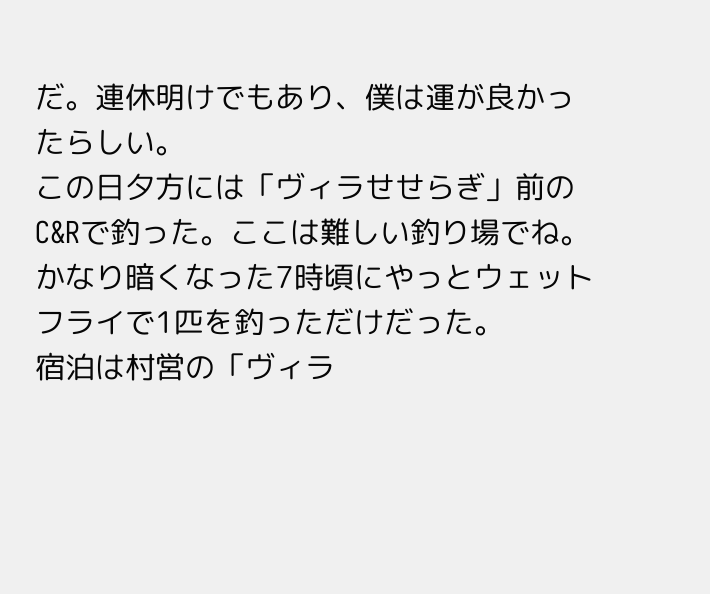だ。連休明けでもあり、僕は運が良かったらしい。
この日夕方には「ヴィラせせらぎ」前のC&Rで釣った。ここは難しい釣り場でね。かなり暗くなった7時頃にやっとウェットフライで1匹を釣っただけだった。
宿泊は村営の「ヴィラ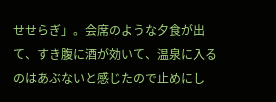せせらぎ」。会席のような夕食が出て、すき腹に酒が効いて、温泉に入るのはあぶないと感じたので止めにし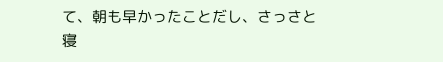て、朝も早かったことだし、さっさと寝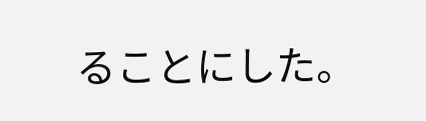ることにした。